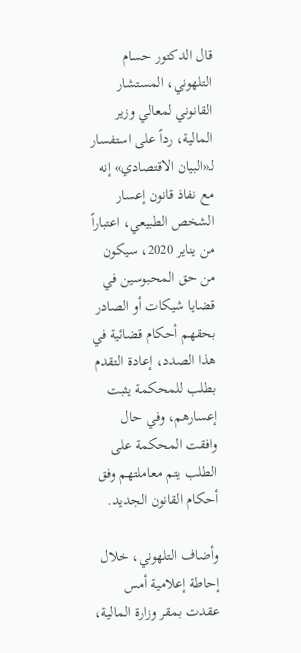قال الدكتور حسام التلهوني، المستشار القانوني لمعالي وزير المالية، رداً على استفسار لـ«البيان الاقتصادي» إنه مع نفاذ قانون إعسار الشخص الطبيعي، اعتباراً من يناير 2020، سيكون من حق المحبوسين في قضايا شيكات أو الصادر بحقهم أحكام قضائية في هذا الصدد، إعادة التقدم بطلب للمحكمة يثبت إعسارهم، وفي حال وافقت المحكمة على الطلب يتم معاملتهم وفق أحكام القانون الجديد.

وأضاف التلهوني، خلال إحاطة إعلامية أمس عقدت بمقر وزارة المالية،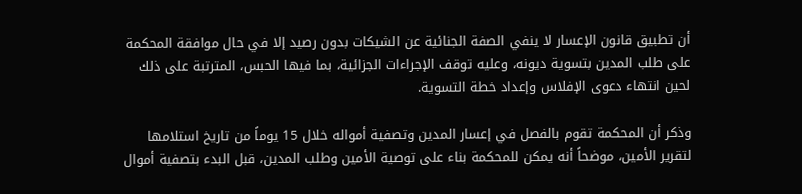أن تطبيق قانون الإعسار لا ينفي الصفة الجنائية عن الشيكات بدون رصيد إلا في حال موافقة المحكمة على طلب المدين بتسوية ديونه، وعليه توقف الإجراءات الجزائية، بما فيها الحبس، المترتبة على ذلك لحين انتهاء دعوى الإفلاس وإعداد خطة التسوية.

وذكر أن المحكمة تقوم بالفصل في إعسار المدين وتصفية أمواله خلال 15 يوماً من تاريخ استلامها لتقرير الأمين، موضحاً أنه يمكن للمحكمة بناء على توصية الأمين وطلب المدين، قبل البدء بتصفية أموال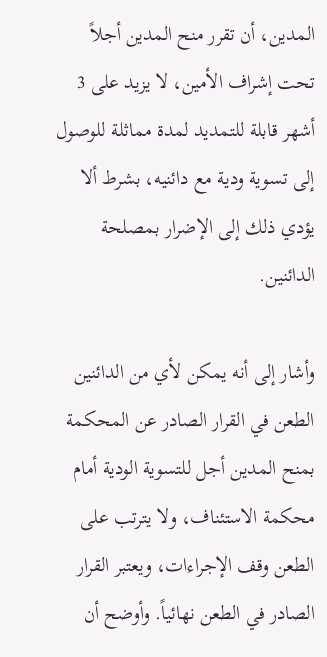المدين، أن تقرر منح المدين أجلاً تحت إشراف الأمين، لا يزيد على 3 أشهر قابلة للتمديد لمدة مماثلة للوصول إلى تسوية ودية مع دائنيه، بشرط ألا يؤدي ذلك إلى الإضرار بمصلحة الدائنين.

وأشار إلى أنه يمكن لأي من الدائنين الطعن في القرار الصادر عن المحكمة بمنح المدين أجل للتسوية الودية أمام محكمة الاستئناف، ولا يترتب على الطعن وقف الإجراءات، ويعتبر القرار الصادر في الطعن نهائياً. وأوضح أن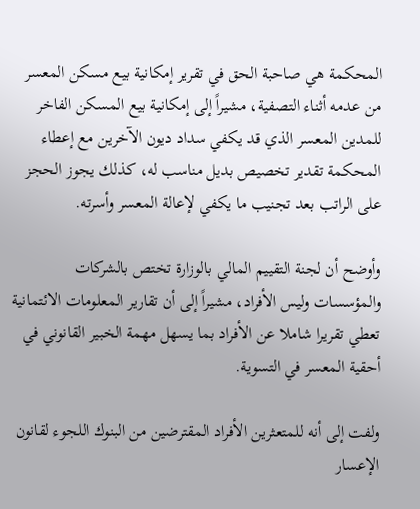المحكمة هي صاحبة الحق في تقرير إمكانية بيع مسكن المعسر من عدمه أثناء التصفية، مشيراً إلى إمكانية بيع المسكن الفاخر للمدين المعسر الذي قد يكفي سداد ديون الآخرين مع إعطاء المحكمة تقدير تخصيص بديل مناسب له، كذلك يجوز الحجز على الراتب بعد تجنيب ما يكفي لإعالة المعسر وأسرته.

وأوضح أن لجنة التقييم المالي بالوزارة تختص بالشركات والمؤسسات وليس الأفراد، مشيراً إلى أن تقارير المعلومات الائتمانية تعطي تقريرا شاملا عن الأفراد بما يسهل مهمة الخبير القانوني في أحقية المعسر في التسوية.

ولفت إلى أنه للمتعثرين الأفراد المقترضين من البنوك اللجوء لقانون الإعسار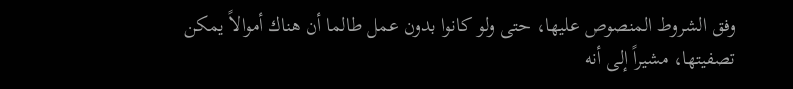وفق الشروط المنصوص عليها، حتى ولو كانوا بدون عمل طالما أن هناك أموالاً يمكن تصفيتها، مشيراً إلى أنه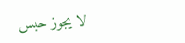لا يجوز حبس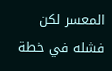المعسر لكن فشله في خطة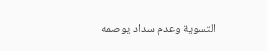التسوية وعدم سداد يوصمه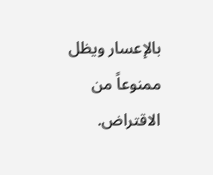بالإعسار ويظل ممنوعاً من الاقتراض.